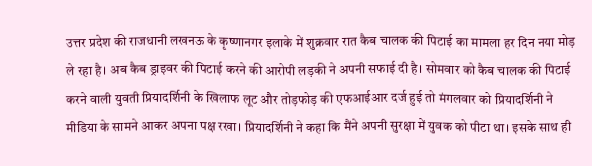उत्तर प्रदेश की राजधानी लखनऊ के कृष्णानगर इलाके में शुक्रवार रात कैब चालक की पिटाई का मामला हर दिन नया मोड़ ले रहा है। अब कैब ड्राइवर की पिटाई करने की आरोपी लड़की ने अपनी सफाई दी है। सोमवार को कैब चालक की पिटाई करने वाली युवती प्रियादर्शिनी के खिलाफ लूट और तोड़फोड़ की एफआईआर दर्ज हुई तो मंगलवार को प्रियादर्शिनी ने मीडिया के सामने आकर अपना पक्ष रखा। प्रियादर्शिनी ने कहा कि मैंने अपनी सुरक्षा में युवक को पीटा था। इसके साथ ही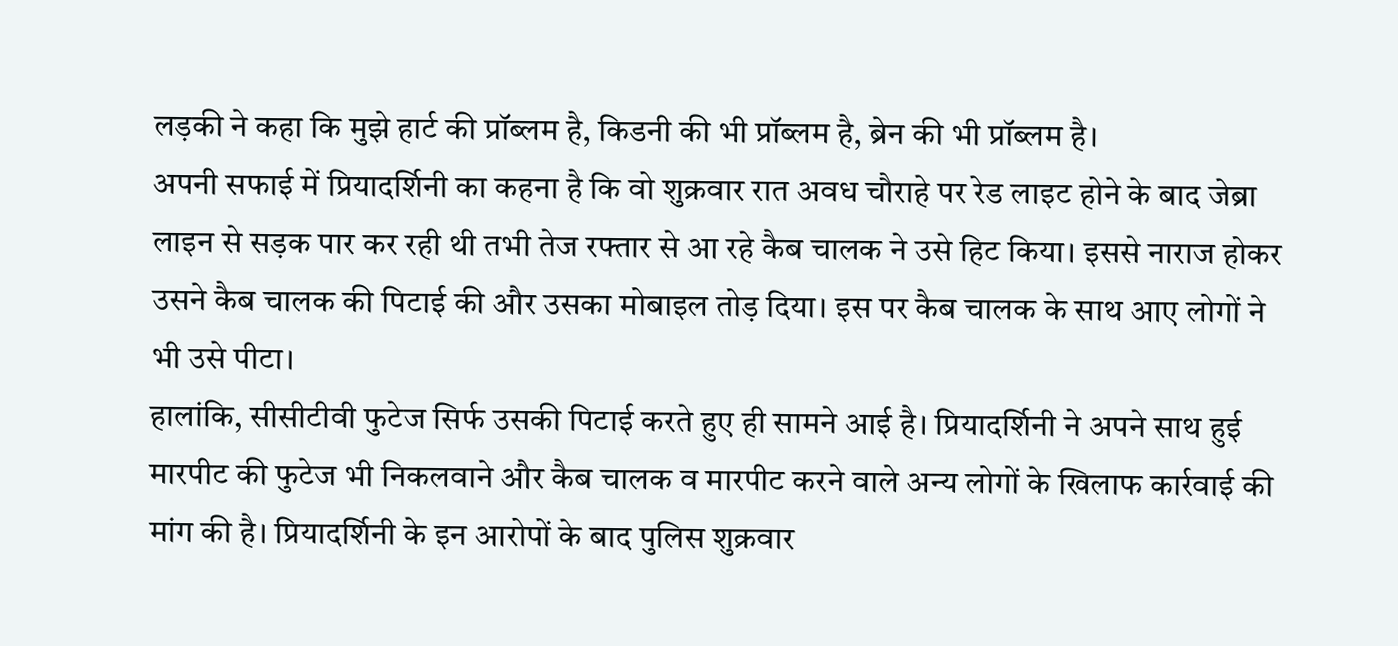लड़की ने कहा कि मुझे हार्ट की प्रॉब्लम है, किडनी की भी प्रॉब्लम है, ब्रेन की भी प्रॉब्लम है।
अपनी सफाई में प्रियादर्शिनी का कहना है कि वो शुक्रवार रात अवध चौराहे पर रेड लाइट होने के बाद जेब्रा लाइन से सड़क पार कर रही थी तभी तेज रफ्तार से आ रहे कैब चालक ने उसे हिट किया। इससे नाराज होकर उसने कैब चालक की पिटाई की और उसका मोबाइल तोड़ दिया। इस पर कैब चालक के साथ आए लोगों ने भी उसे पीटा।
हालांकि, सीसीटीवी फुटेज सिर्फ उसकी पिटाई करते हुए ही सामने आई है। प्रियादर्शिनी ने अपने साथ हुई मारपीट की फुटेज भी निकलवाने और कैब चालक व मारपीट करने वाले अन्य लोगों के खिलाफ कार्रवाई की मांग की है। प्रियादर्शिनी के इन आरोपों के बाद पुलिस शुक्रवार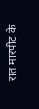रात मारपीट के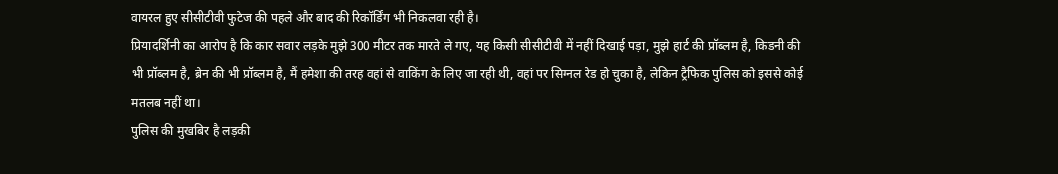वायरल हुए सीसीटीवी फुटेज की पहले और बाद की रिकॉर्डिंग भी निकलवा रही है।
प्रियादर्शिनी का आरोप है कि कार सवार लड़के मुझे 300 मीटर तक मारते ले गए, यह किसी सीसीटीवी में नहीं दिखाई पड़ा, मुझे हार्ट की प्रॉब्लम है, किडनी की भी प्रॉब्लम है, ब्रेन की भी प्रॉब्लम है, मैं हमेशा की तरह वहां से वाकिंग के लिए जा रही थी, वहां पर सिग्नल रेड हो चुका है, लेकिन ट्रैफिक पुलिस को इससे कोई मतलब नहीं था।
पुलिस की मुखबिर है लड़की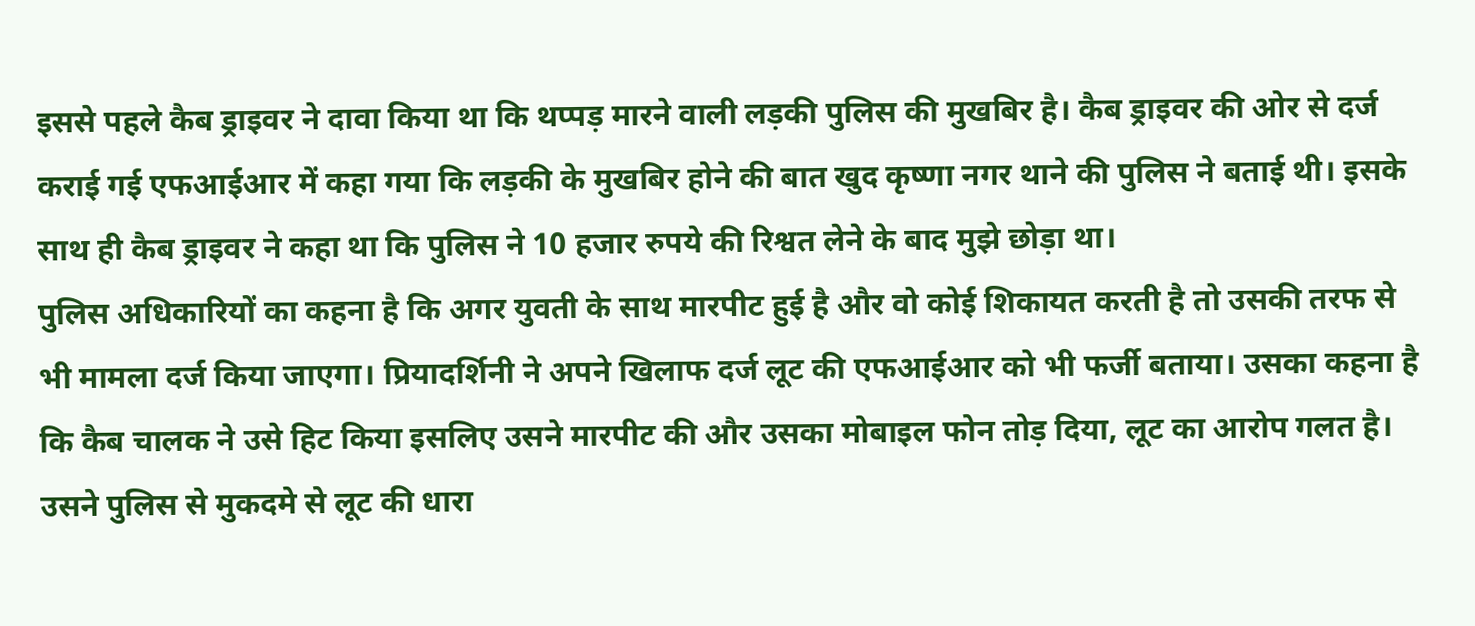इससे पहले कैब ड्राइवर ने दावा किया था कि थप्पड़ मारने वाली लड़की पुलिस की मुखबिर है। कैब ड्राइवर की ओर से दर्ज कराई गई एफआईआर में कहा गया कि लड़की के मुखबिर होने की बात खुद कृष्णा नगर थाने की पुलिस ने बताई थी। इसके साथ ही कैब ड्राइवर ने कहा था कि पुलिस ने 10 हजार रुपये की रिश्वत लेने के बाद मुझे छोड़ा था।
पुलिस अधिकारियों का कहना है कि अगर युवती के साथ मारपीट हुई है और वो कोई शिकायत करती है तो उसकी तरफ से भी मामला दर्ज किया जाएगा। प्रियादर्शिनी ने अपने खिलाफ दर्ज लूट की एफआईआर को भी फर्जी बताया। उसका कहना है कि कैब चालक ने उसे हिट किया इसलिए उसने मारपीट की और उसका मोबाइल फोन तोड़ दिया, लूट का आरोप गलत है। उसने पुलिस से मुकदमे से लूट की धारा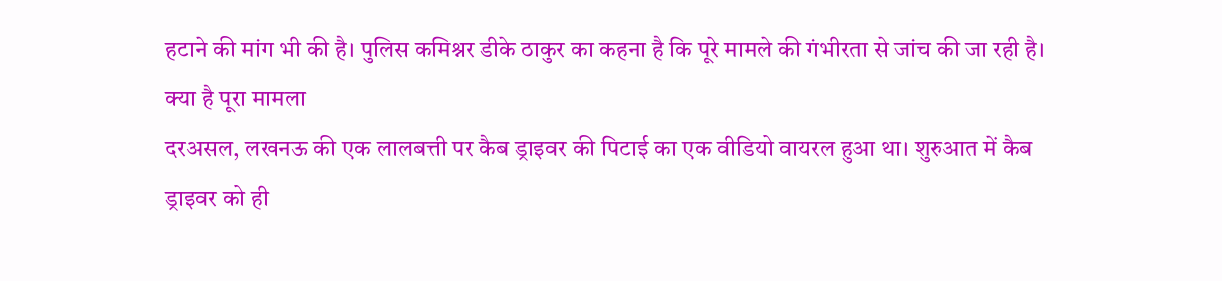हटाने की मांग भी की है। पुलिस कमिश्नर डीके ठाकुर का कहना है कि पूरे मामले की गंभीरता से जांच की जा रही है।
क्या है पूरा मामला
दरअसल, लखनऊ की एक लालबत्ती पर कैब ड्राइवर की पिटाई का एक वीडियो वायरल हुआ था। शुरुआत में कैब ड्राइवर को ही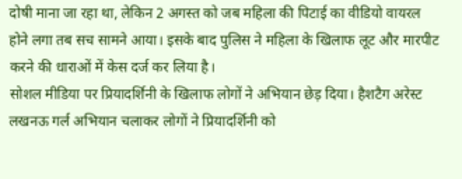दोषी माना जा रहा था, लेकिन 2 अगस्त को जब महिला की पिटाई का वीडियो वायरल होने लगा तब सच सामने आया। इसके बाद पुलिस ने महिला के खिलाफ लूट और मारपीट करने की धाराओं में केस दर्ज कर लिया है।
सोशल मीडिया पर प्रियादर्शिनी के खिलाफ लोगों ने अभियान छेड़ दिया। हैशटैग अरेस्ट लखनऊ गर्ल अभियान चलाकर लोगों ने प्रियादर्शिनी को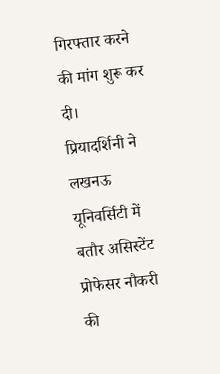गिरफ्तार करने की मांग शुरू कर दी।
प्रियादर्शिनी ने लखनऊ यूनिवर्सिटी में बतौर असिस्टेंट प्रोफेसर नौकरी की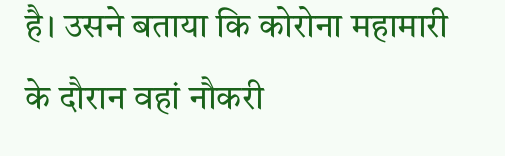है। उसने बताया कि कोरोना महामारी के दौरान वहां नौकरी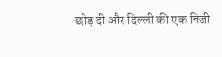छोड़ दी और दिल्ली की एक निजी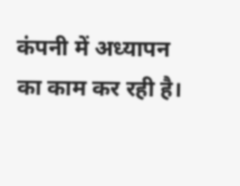कंपनी में अध्यापन का काम कर रही है।